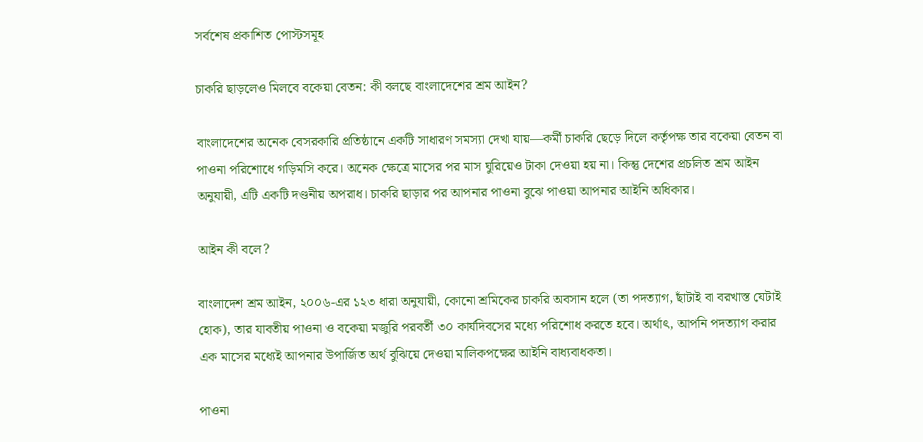সর্বশেষ প্রকাশিত পোস্টসমূহ

চাকরি ছাড়লেও মিলবে বকেয়া বেতন: কী বলছে বাংলাদেশের শ্রম আইন?

বাংলাদেশের অনেক বেসরকারি প্রতিষ্ঠানে একটি সাধারণ সমস্যা দেখা যায়—কর্মী চাকরি ছেড়ে দিলে কর্তৃপক্ষ তার বকেয়া বেতন বা পাওনা পরিশোধে গড়িমসি করে। অনেক ক্ষেত্রে মাসের পর মাস ঘুরিয়েও টাকা দেওয়া হয় না। কিন্তু দেশের প্রচলিত শ্রম আইন অনুযায়ী, এটি একটি দণ্ডনীয় অপরাধ। চাকরি ছাড়ার পর আপনার পাওনা বুঝে পাওয়া আপনার আইনি অধিকার।

আইন কী বলে?

বাংলাদেশ শ্রম আইন, ২০০৬-এর ১২৩ ধারা অনুযায়ী, কোনো শ্রমিকের চাকরি অবসান হলে (তা পদত্যাগ, ছাঁটাই বা বরখাস্ত যেটাই হোক), তার যাবতীয় পাওনা ও বকেয়া মজুরি পরবর্তী ৩০ কার্যদিবসের মধ্যে পরিশোধ করতে হবে। অর্থাৎ, আপনি পদত্যাগ করার এক মাসের মধ্যেই আপনার উপার্জিত অর্থ বুঝিয়ে দেওয়া মালিকপক্ষের আইনি বাধ্যবাধকতা।

পাওনা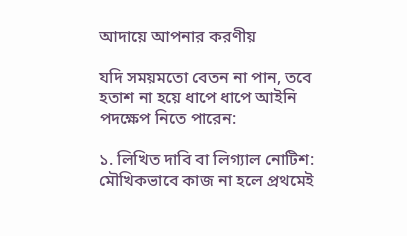আদায়ে আপনার করণীয়

যদি সময়মতো বেতন না পান, তবে হতাশ না হয়ে ধাপে ধাপে আইনি পদক্ষেপ নিতে পারেন:

১. লিখিত দাবি বা লিগ্যাল নোটিশ: মৌখিকভাবে কাজ না হলে প্রথমেই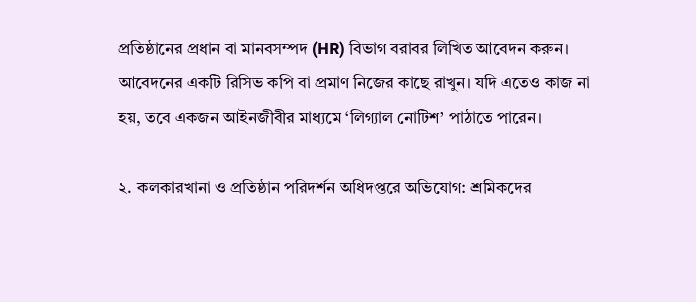প্রতিষ্ঠানের প্রধান বা মানবসম্পদ (HR) বিভাগ বরাবর লিখিত আবেদন করুন। আবেদনের একটি রিসিভ কপি বা প্রমাণ নিজের কাছে রাখুন। যদি এতেও কাজ না হয়, তবে একজন আইনজীবীর মাধ্যমে ‘লিগ্যাল নোটিশ’ পাঠাতে পারেন।

২. কলকারখানা ও প্রতিষ্ঠান পরিদর্শন অধিদপ্তরে অভিযোগ: শ্রমিকদের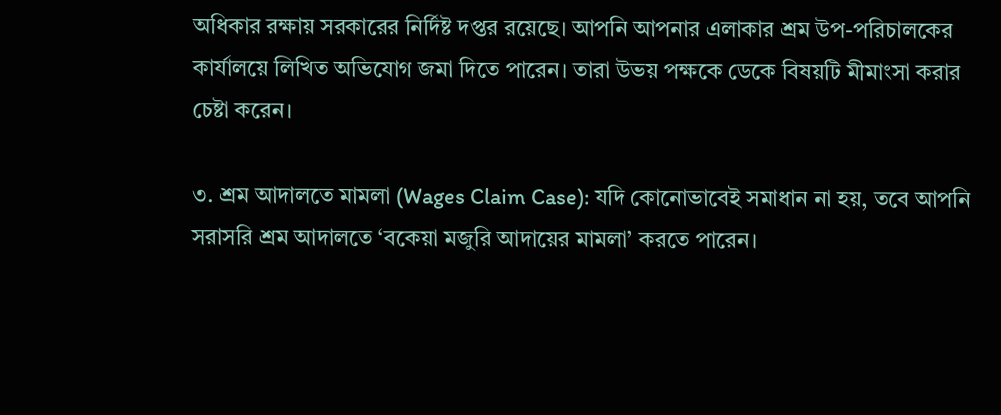অধিকার রক্ষায় সরকারের নির্দিষ্ট দপ্তর রয়েছে। আপনি আপনার এলাকার শ্রম উপ-পরিচালকের কার্যালয়ে লিখিত অভিযোগ জমা দিতে পারেন। তারা উভয় পক্ষকে ডেকে বিষয়টি মীমাংসা করার চেষ্টা করেন।

৩. শ্রম আদালতে মামলা (Wages Claim Case): যদি কোনোভাবেই সমাধান না হয়, তবে আপনি সরাসরি শ্রম আদালতে ‘বকেয়া মজুরি আদায়ের মামলা’ করতে পারেন।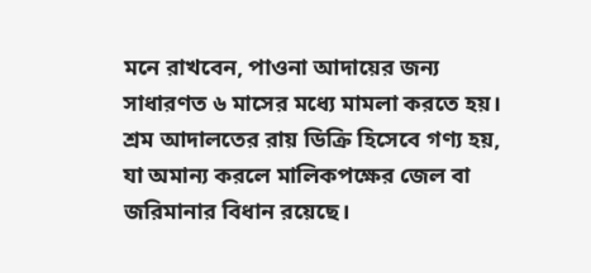মনে রাখবেন, পাওনা আদায়ের জন্য সাধারণত ৬ মাসের মধ্যে মামলা করতে হয়। শ্রম আদালতের রায় ডিক্রি হিসেবে গণ্য হয়, যা অমান্য করলে মালিকপক্ষের জেল বা জরিমানার বিধান রয়েছে।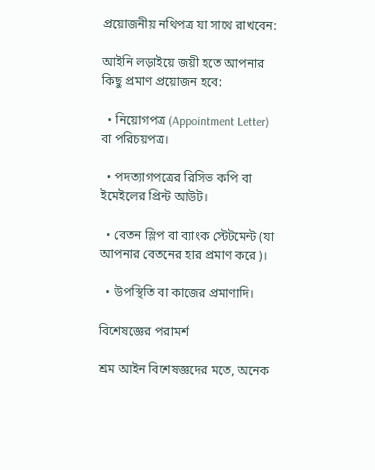প্রয়োজনীয় নথিপত্র যা সাথে রাখবেন:

আইনি লড়াইয়ে জয়ী হতে আপনার কিছু প্রমাণ প্রয়োজন হবে:

  • নিয়োগপত্র (Appointment Letter) বা পরিচয়পত্র।

  • পদত্যাগপত্রের রিসিভ কপি বা ইমেইলের প্রিন্ট আউট।

  • বেতন স্লিপ বা ব্যাংক স্টেটমেন্ট (যা আপনার বেতনের হার প্রমাণ করে)।

  • উপস্থিতি বা কাজের প্রমাণাদি।

বিশেষজ্ঞের পরামর্শ

শ্রম আইন বিশেষজ্ঞদের মতে, অনেক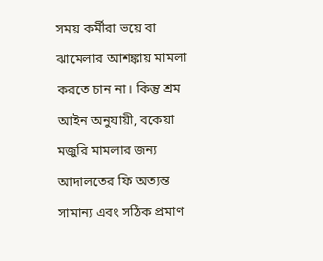সময় কর্মীরা ভয়ে বা ঝামেলার আশঙ্কায় মামলা করতে চান না। কিন্তু শ্রম আইন অনুযায়ী, বকেয়া মজুরি মামলার জন্য আদালতের ফি অত্যন্ত সামান্য এবং সঠিক প্রমাণ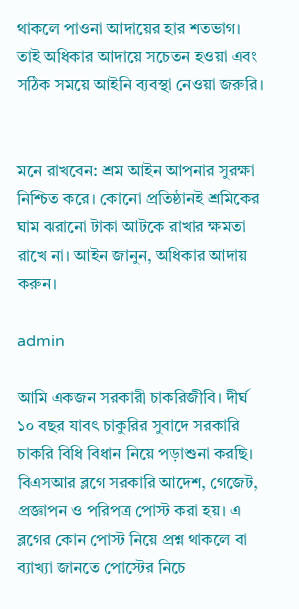থাকলে পাওনা আদায়ের হার শতভাগ। তাই অধিকার আদায়ে সচেতন হওয়া এবং সঠিক সময়ে আইনি ব্যবস্থা নেওয়া জরুরি।


মনে রাখবেন: শ্রম আইন আপনার সুরক্ষা নিশ্চিত করে। কোনো প্রতিষ্ঠানই শ্রমিকের ঘাম ঝরানো টাকা আটকে রাখার ক্ষমতা রাখে না। আইন জানুন, অধিকার আদায় করুন।

admin

আমি একজন সরকারী চাকরিজীবি। দীর্ঘ ১০ বছর যাবৎ চাকুরির সুবাদে সরকারি চাকরি বিধি বিধান নিয়ে পড়াশুনা করছি। বিএসআর ব্লগে সরকারি আদেশ, গেজেট, প্রজ্ঞাপন ও পরিপত্র পোস্ট করা হয়। এ ব্লগের কোন পোস্ট নিয়ে প্রশ্ন থাকলে বা ব্যাখ্যা জানতে পোস্টের নিচে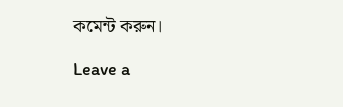কমেন্ট করুন।

Leave a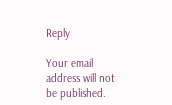Reply

Your email address will not be published.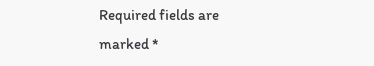Required fields are marked *